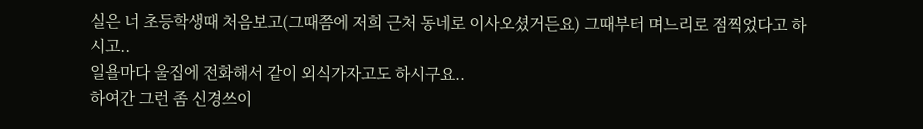실은 너 초등학생때 처음보고(그때쯤에 저희 근처 동네로 이사오셨거든요) 그때부터 며느리로 점찍었다고 하시고..
일욜마다 울집에 전화해서 같이 외식가자고도 하시구요..
하여간 그런 좀 신경쓰이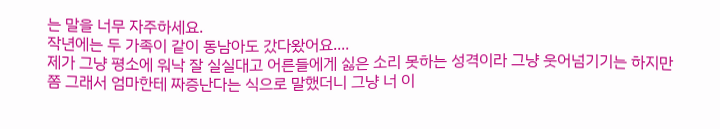는 말을 너무 자주하세요.
작년에는 두 가족이 같이 동남아도 갔다왔어요....
제가 그냥 평소에 워낙 잘 실실대고 어른들에게 싫은 소리 못하는 성격이라 그냥 웃어넘기기는 하지만 쫌 그래서 엄마한테 짜증난다는 식으로 말했더니 그냥 너 이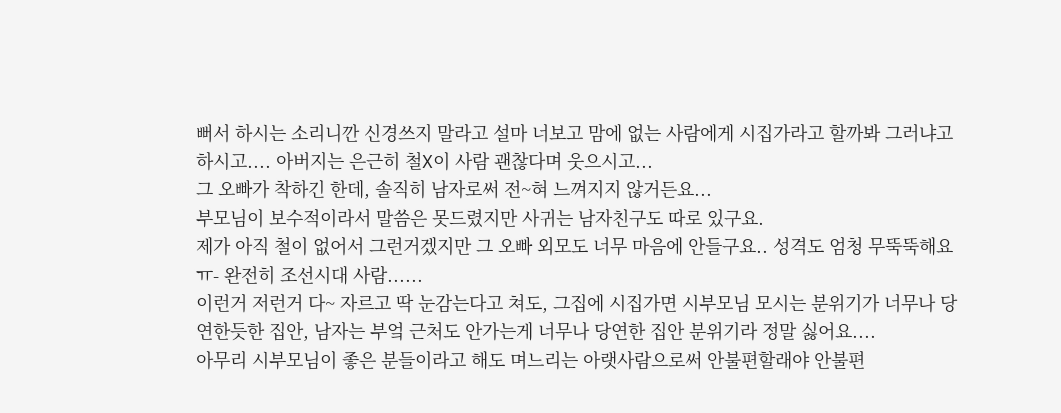뻐서 하시는 소리니깐 신경쓰지 말라고 설마 너보고 맘에 없는 사람에게 시집가라고 할까봐 그러냐고 하시고.... 아버지는 은근히 철X이 사람 괜찮다며 웃으시고...
그 오빠가 착하긴 한데, 솔직히 남자로써 전~혀 느껴지지 않거든요...
부모님이 보수적이라서 말씀은 못드렸지만 사귀는 남자친구도 따로 있구요.
제가 아직 철이 없어서 그런거겠지만 그 오빠 외모도 너무 마음에 안들구요.. 성격도 엄청 무뚝뚝해요ㅠ- 완전히 조선시대 사람......
이런거 저런거 다~ 자르고 딱 눈감는다고 쳐도, 그집에 시집가면 시부모님 모시는 분위기가 너무나 당연한듯한 집안, 남자는 부엌 근처도 안가는게 너무나 당연한 집안 분위기라 정말 싫어요....
아무리 시부모님이 좋은 분들이라고 해도 며느리는 아랫사람으로써 안불편할래야 안불편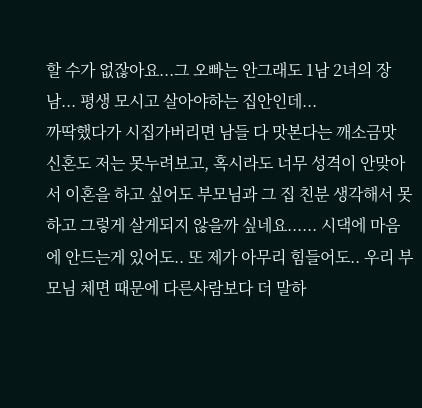할 수가 없잖아요...그 오빠는 안그래도 1남 2녀의 장남... 평생 모시고 살아야하는 집안인데...
까딱했다가 시집가버리면 남들 다 맛본다는 깨소금맛 신혼도 저는 못누려보고, 혹시라도 너무 성격이 안맞아서 이혼을 하고 싶어도 부모님과 그 집 친분 생각해서 못하고 그렇게 살게되지 않을까 싶네요...... 시댁에 마음에 안드는게 있어도.. 또 제가 아무리 힘들어도.. 우리 부모님 체면 때문에 다른사람보다 더 말하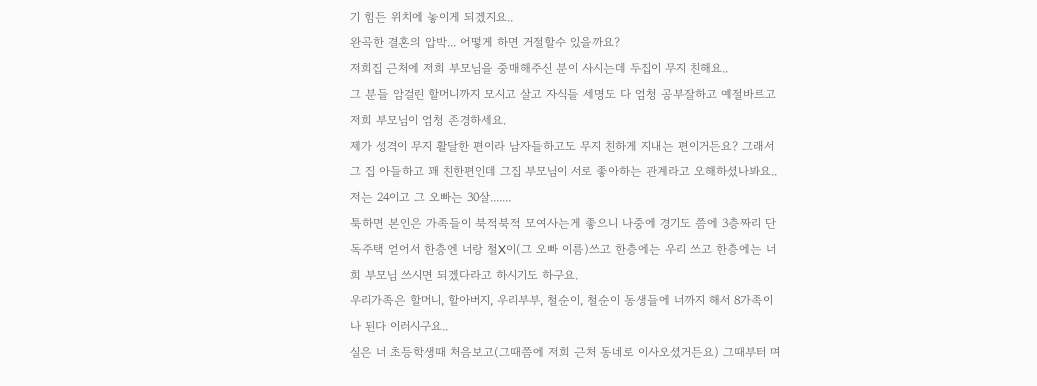기 힘든 위치에 놓이게 되겠지요..
완곡한 결혼의 압박... 어떻게 하면 거절할수 있을까요?
저희집 근처에 저희 부모님을 중매해주신 분이 사시는데 두집이 무지 친해요..
그 분들 암걸린 할머니까지 모시고 살고 자식들 세명도 다 엄청 공부잘하고 예절바르고 저희 부모님이 엄청 존경하세요.
제가 성격이 무지 활달한 편이라 남자들하고도 무지 친하게 지내는 편이거든요? 그래서 그 집 아들하고 꽤 친한편인데 그집 부모님이 서로 좋아하는 관계라고 오해하셨나봐요..
저는 24이고 그 오빠는 30살.......
툭하면 본인은 가족들이 북적북적 모여사는게 좋으니 나중에 경기도 쯤에 3층짜리 단독주택 얻어서 한층엔 너랑 철X이(그 오빠 이름)쓰고 한층에는 우리 쓰고 한층에는 너희 부모님 쓰시면 되겠다라고 하시기도 하구요.
우리가족은 할머니, 할아버지, 우리부부, 철순이, 철순이 동생들에 너까지 해서 8가족이나 된다 이러시구요..
실은 너 초등학생때 처음보고(그때쯤에 저희 근처 동네로 이사오셨거든요) 그때부터 며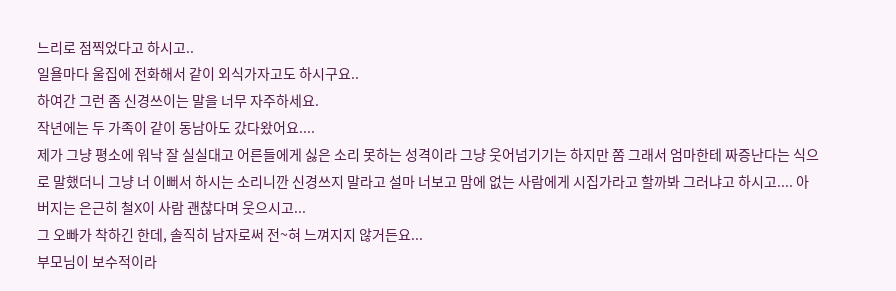느리로 점찍었다고 하시고..
일욜마다 울집에 전화해서 같이 외식가자고도 하시구요..
하여간 그런 좀 신경쓰이는 말을 너무 자주하세요.
작년에는 두 가족이 같이 동남아도 갔다왔어요....
제가 그냥 평소에 워낙 잘 실실대고 어른들에게 싫은 소리 못하는 성격이라 그냥 웃어넘기기는 하지만 쫌 그래서 엄마한테 짜증난다는 식으로 말했더니 그냥 너 이뻐서 하시는 소리니깐 신경쓰지 말라고 설마 너보고 맘에 없는 사람에게 시집가라고 할까봐 그러냐고 하시고.... 아버지는 은근히 철X이 사람 괜찮다며 웃으시고...
그 오빠가 착하긴 한데, 솔직히 남자로써 전~혀 느껴지지 않거든요...
부모님이 보수적이라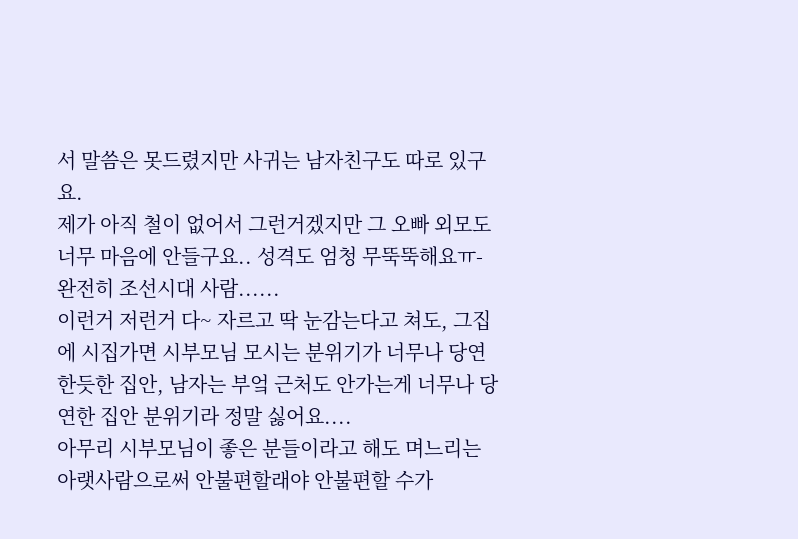서 말씀은 못드렸지만 사귀는 남자친구도 따로 있구요.
제가 아직 철이 없어서 그런거겠지만 그 오빠 외모도 너무 마음에 안들구요.. 성격도 엄청 무뚝뚝해요ㅠ- 완전히 조선시대 사람......
이런거 저런거 다~ 자르고 딱 눈감는다고 쳐도, 그집에 시집가면 시부모님 모시는 분위기가 너무나 당연한듯한 집안, 남자는 부엌 근처도 안가는게 너무나 당연한 집안 분위기라 정말 싫어요....
아무리 시부모님이 좋은 분들이라고 해도 며느리는 아랫사람으로써 안불편할래야 안불편할 수가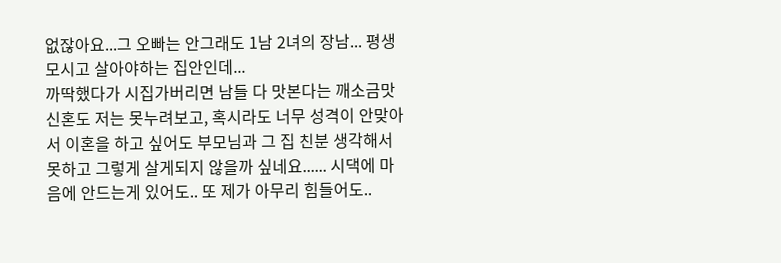없잖아요...그 오빠는 안그래도 1남 2녀의 장남... 평생 모시고 살아야하는 집안인데...
까딱했다가 시집가버리면 남들 다 맛본다는 깨소금맛 신혼도 저는 못누려보고, 혹시라도 너무 성격이 안맞아서 이혼을 하고 싶어도 부모님과 그 집 친분 생각해서 못하고 그렇게 살게되지 않을까 싶네요...... 시댁에 마음에 안드는게 있어도.. 또 제가 아무리 힘들어도..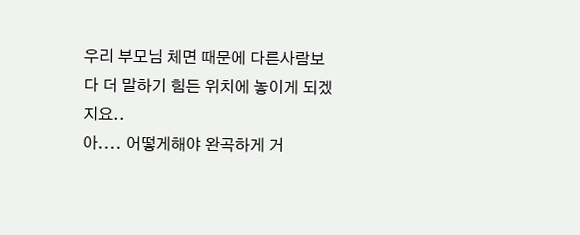우리 부모님 체면 때문에 다른사람보다 더 말하기 힘든 위치에 놓이게 되겠지요..
아.... 어떻게해야 완곡하게 거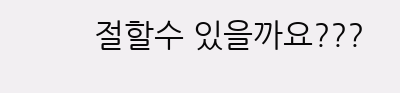절할수 있을까요???